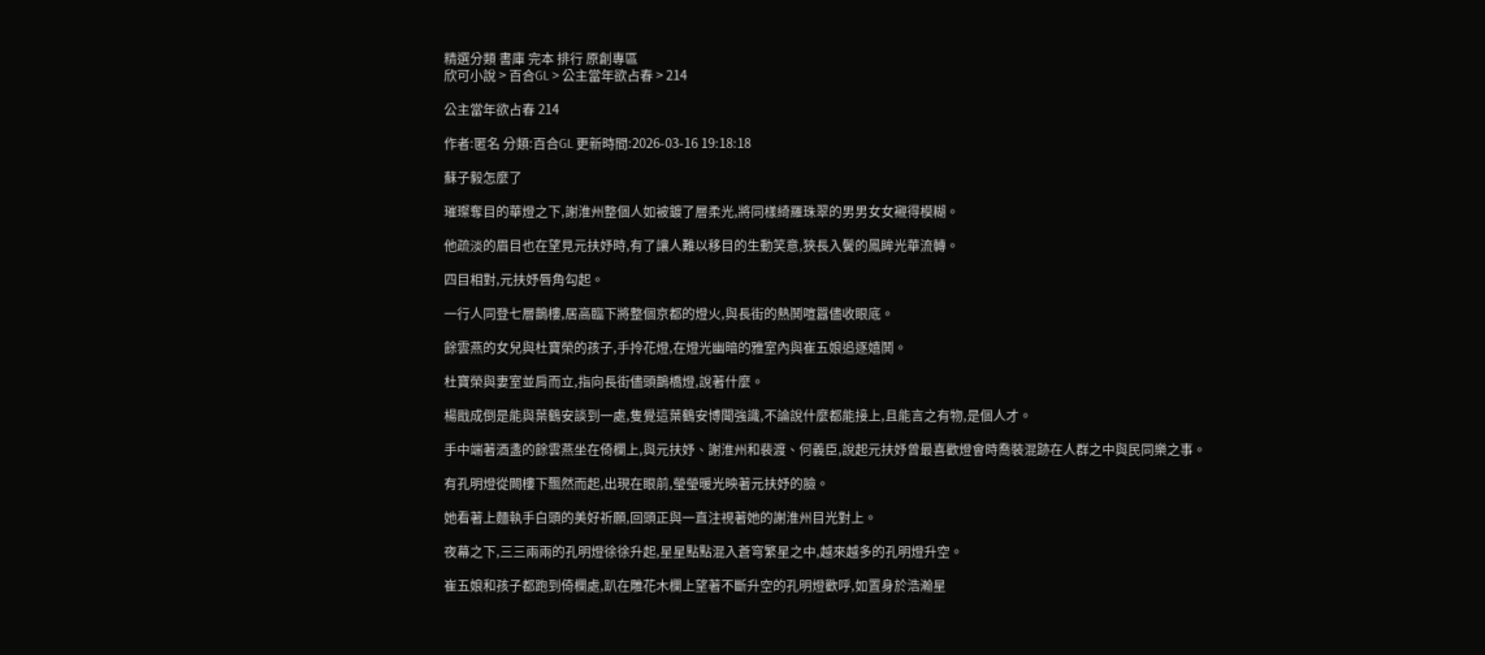精選分類 書庫 完本 排行 原創專區
欣可小說 > 百合GL > 公主當年欲占春 > 214

公主當年欲占春 214

作者:匿名 分類:百合GL 更新時間:2026-03-16 19:18:18

蘇子毅怎麼了

璀璨奪目的華燈之下,謝淮州整個人如被鍍了層柔光,將同樣綺羅珠翠的男男女女襯得模糊。

他疏淡的眉目也在望見元扶妤時,有了讓人難以移目的生動笑意,狹長入鬢的鳳眸光華流轉。

四目相對,元扶妤唇角勾起。

一行人同登七層鵲樓,居高臨下將整個京都的燈火,與長街的熱鬨喧囂儘收眼底。

餘雲燕的女兒與杜寶榮的孩子,手拎花燈,在燈光幽暗的雅室內與崔五娘追逐嬉鬨。

杜寶榮與妻室並肩而立,指向長街儘頭鵲橋燈,說著什麼。

楊戩成倒是能與葉鶴安談到一處,隻覺這葉鶴安博聞強識,不論說什麼都能接上,且能言之有物,是個人才。

手中端著酒盞的餘雲燕坐在倚欄上,與元扶妤、謝淮州和裴渡、何義臣,說起元扶妤曾最喜歡燈會時喬裝混跡在人群之中與民同樂之事。

有孔明燈從闕樓下飄然而起,出現在眼前,瑩瑩暖光映著元扶妤的臉。

她看著上麵執手白頭的美好祈願,回頭正與一直注視著她的謝淮州目光對上。

夜幕之下,三三兩兩的孔明燈徐徐升起,星星點點混入蒼穹繁星之中,越來越多的孔明燈升空。

崔五娘和孩子都跑到倚欄處,趴在雕花木欄上望著不斷升空的孔明燈歡呼,如置身於浩瀚星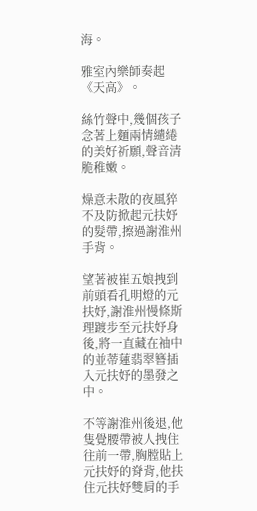海。

雅室內樂師奏起《天高》。

絲竹聲中,幾個孩子念著上麵兩情繾綣的美好祈願,聲音清脆稚嫩。

燥意未散的夜風猝不及防掀起元扶妤的髮帶,擦過謝淮州手背。

望著被崔五娘拽到前頭看孔明燈的元扶妤,謝淮州慢條斯理踱步至元扶妤身後,將一直藏在袖中的並蒂蓮翡翠簪插入元扶妤的墨發之中。

不等謝淮州後退,他隻覺腰帶被人拽住往前一帶,胸膛貼上元扶妤的脊背,他扶住元扶妤雙肩的手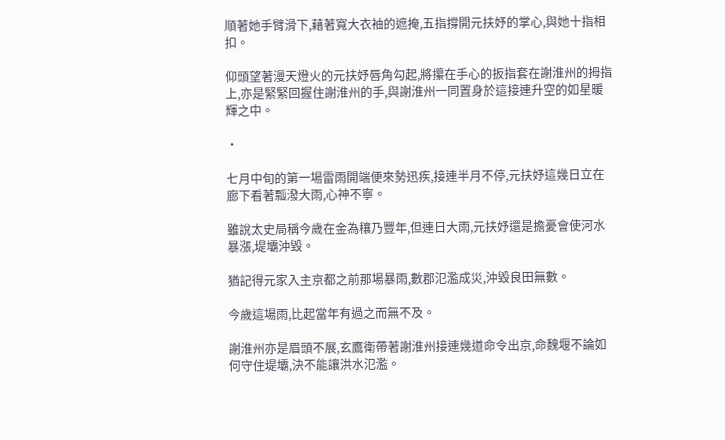順著她手臂滑下,藉著寬大衣袖的遮掩,五指撐開元扶妤的掌心,與她十指相扣。

仰頭望著漫天燈火的元扶妤唇角勾起,將攥在手心的扳指套在謝淮州的拇指上,亦是緊緊回握住謝淮州的手,與謝淮州一同置身於這接連升空的如星暖輝之中。

·

七月中旬的第一場雷雨開端便來勢迅疾,接連半月不停,元扶妤這幾日立在廊下看著瓢潑大雨,心神不寧。

雖說太史局稱今歲在金為穰乃豐年,但連日大雨,元扶妤還是擔憂會使河水暴漲,堤壩沖毀。

猶記得元家入主京都之前那場暴雨,數郡氾濫成災,沖毀良田無數。

今歲這場雨,比起當年有過之而無不及。

謝淮州亦是眉頭不展,玄鷹衛帶著謝淮州接連幾道命令出京,命魏堰不論如何守住堤壩,決不能讓洪水氾濫。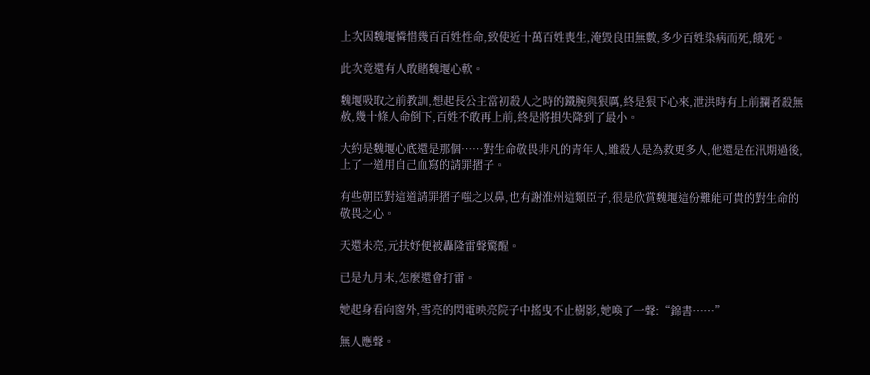上次因魏堰憐惜幾百百姓性命,致使近十萬百姓喪生,淹毀良田無數,多少百姓染病而死,餓死。

此次竟還有人敢賭魏堰心軟。

魏堰吸取之前教訓,想起長公主當初殺人之時的鐵腕與狠厲,終是狠下心來,泄洪時有上前攔者殺無赦,幾十條人命倒下,百姓不敢再上前,終是將損失降到了最小。

大約是魏堰心底還是那個……對生命敬畏非凡的青年人,雖殺人是為救更多人,他還是在汛期過後,上了一道用自己血寫的請罪摺子。

有些朝臣對這道請罪摺子嗤之以鼻,也有謝淮州這類臣子,很是欣賞魏堰這份難能可貴的對生命的敬畏之心。

天還未亮,元扶妤便被轟隆雷聲驚醒。

已是九月末,怎麼還會打雷。

她起身看向窗外,雪亮的閃電映亮院子中搖曳不止樹影,她喚了一聲:“錦書……”

無人應聲。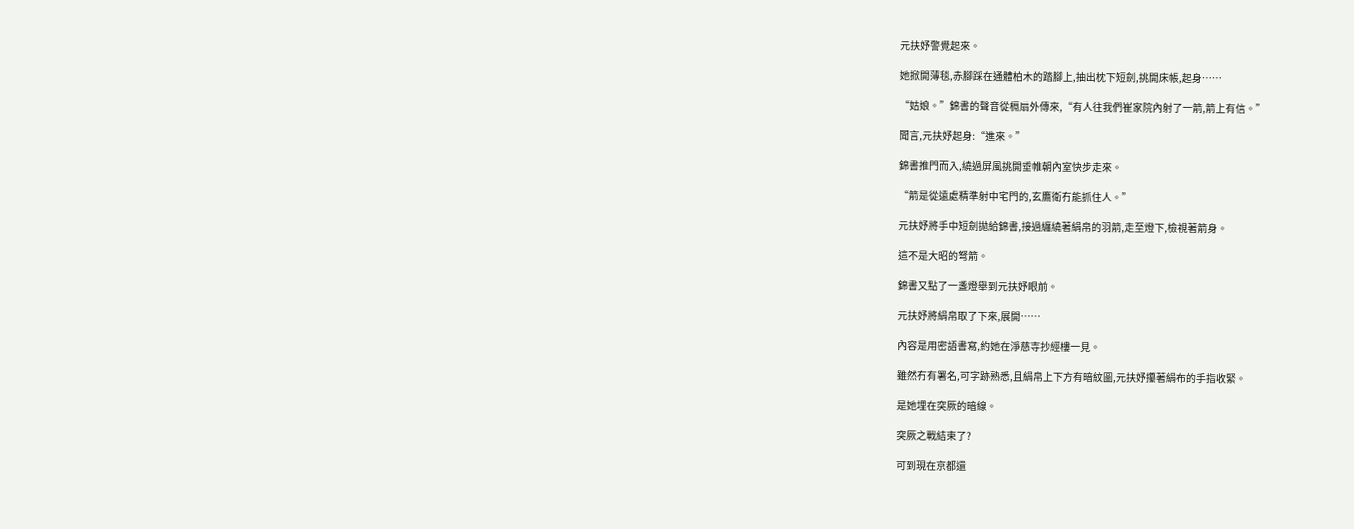元扶妤警覺起來。

她掀開薄毯,赤腳踩在通體柏木的踏腳上,抽出枕下短劍,挑開床帳,起身……

“姑娘。”錦書的聲音從槅扇外傳來,“有人往我們崔家院內射了一箭,箭上有信。”

聞言,元扶妤起身:“進來。”

錦書推門而入,繞過屏風挑開垂帷朝內室快步走來。

“箭是從遠處精準射中宅門的,玄鷹衛冇能抓住人。”

元扶妤將手中短劍拋給錦書,接過纏繞著絹帛的羽箭,走至燈下,檢視著箭身。

這不是大昭的弩箭。

錦書又點了一盞燈舉到元扶妤眼前。

元扶妤將絹帛取了下來,展開……

內容是用密語書寫,約她在淨慈寺抄經樓一見。

雖然冇有署名,可字跡熟悉,且絹帛上下方有暗紋圖,元扶妤攥著絹布的手指收緊。

是她埋在突厥的暗線。

突厥之戰結束了?

可到現在京都還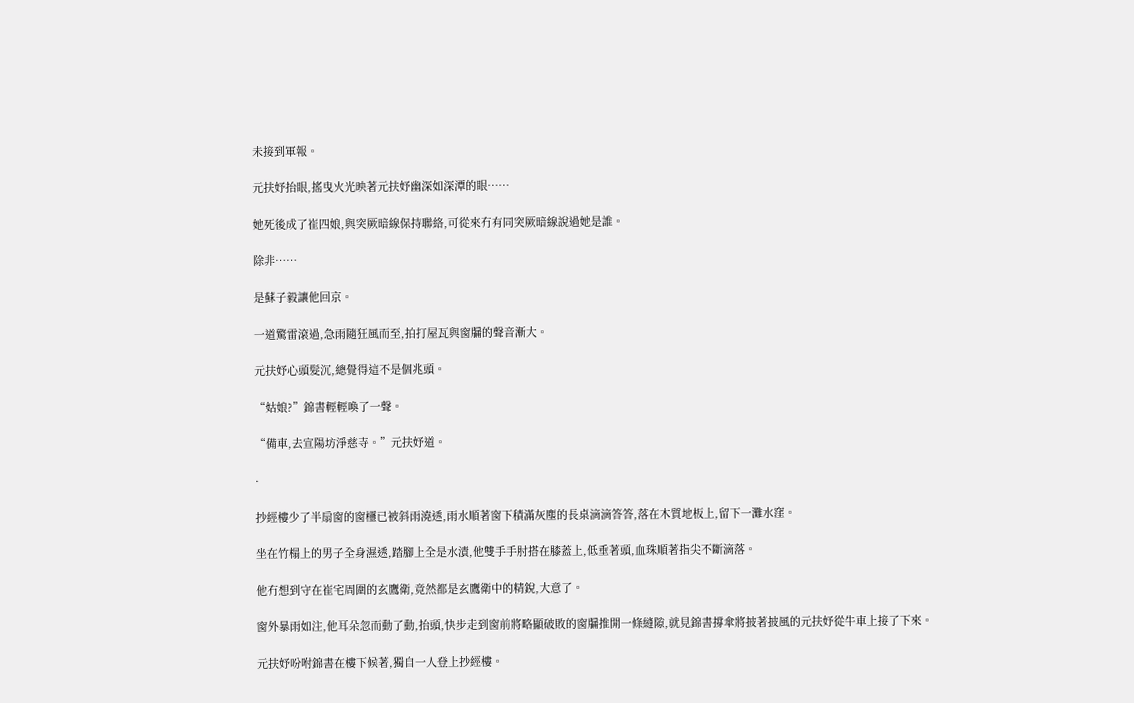未接到軍報。

元扶妤抬眼,搖曳火光映著元扶妤幽深如深潭的眼……

她死後成了崔四娘,與突厥暗線保持聯絡,可從來冇有同突厥暗線說過她是誰。

除非……

是蘇子毅讓他回京。

一道驚雷滾過,急雨隨狂風而至,拍打屋瓦與窗牖的聲音漸大。

元扶妤心頭髮沉,總覺得這不是個兆頭。

“姑娘?”錦書輕輕喚了一聲。

“備車,去宣陽坊淨慈寺。”元扶妤道。

·

抄經樓少了半扇窗的窗欞已被斜雨澆透,雨水順著窗下積滿灰塵的長桌滴滴答答,落在木質地板上,留下一灘水窪。

坐在竹榻上的男子全身濕透,踏腳上全是水漬,他雙手手肘搭在膝蓋上,低垂著頭,血珠順著指尖不斷滴落。

他冇想到守在崔宅周圍的玄鷹衛,竟然都是玄鷹衛中的精銳,大意了。

窗外暴雨如注,他耳朵忽而動了動,抬頭,快步走到窗前將略顯破敗的窗牖推開一條縫隙,就見錦書撐傘將披著披風的元扶妤從牛車上接了下來。

元扶妤吩咐錦書在樓下候著,獨自一人登上抄經樓。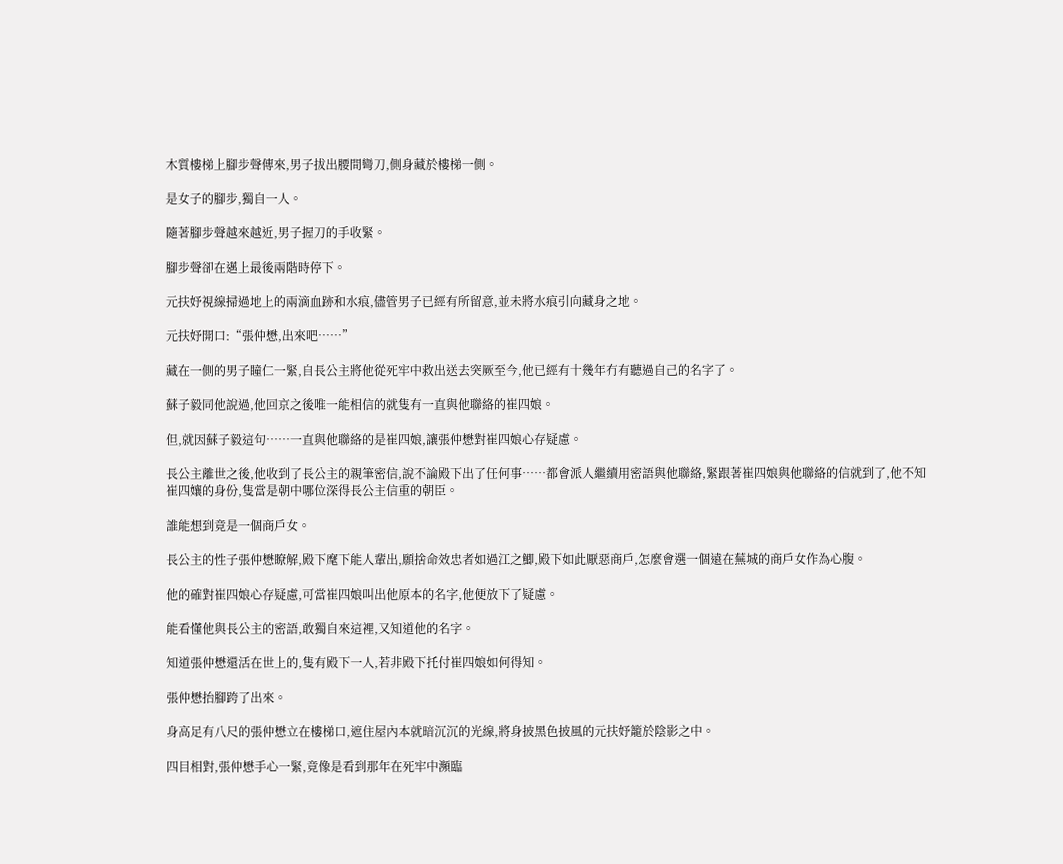木質樓梯上腳步聲傳來,男子拔出腰間彎刀,側身藏於樓梯一側。

是女子的腳步,獨自一人。

隨著腳步聲越來越近,男子握刀的手收緊。

腳步聲卻在邁上最後兩階時停下。

元扶妤視線掃過地上的兩滴血跡和水痕,儘管男子已經有所留意,並未將水痕引向藏身之地。

元扶妤開口:“張仲懋,出來吧……”

藏在一側的男子瞳仁一緊,自長公主將他從死牢中救出送去突厥至今,他已經有十幾年冇有聽過自己的名字了。

蘇子毅同他說過,他回京之後唯一能相信的就隻有一直與他聯絡的崔四娘。

但,就因蘇子毅這句……一直與他聯絡的是崔四娘,讓張仲懋對崔四娘心存疑慮。

長公主離世之後,他收到了長公主的親筆密信,說不論殿下出了任何事……都會派人繼續用密語與他聯絡,緊跟著崔四娘與他聯絡的信就到了,他不知崔四孃的身份,隻當是朝中哪位深得長公主信重的朝臣。

誰能想到竟是一個商戶女。

長公主的性子張仲懋瞭解,殿下麾下能人輩出,願捨命效忠者如過江之鯽,殿下如此厭惡商戶,怎麼會選一個遠在蕪城的商戶女作為心腹。

他的確對崔四娘心存疑慮,可當崔四娘叫出他原本的名字,他便放下了疑慮。

能看懂他與長公主的密語,敢獨自來這裡,又知道他的名字。

知道張仲懋還活在世上的,隻有殿下一人,若非殿下托付崔四娘如何得知。

張仲懋抬腳跨了出來。

身高足有八尺的張仲懋立在樓梯口,遮住屋內本就暗沉沉的光線,將身披黑色披風的元扶妤籠於陰影之中。

四目相對,張仲懋手心一緊,竟像是看到那年在死牢中瀕臨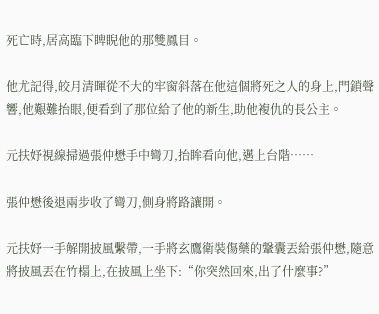死亡時,居高臨下睥睨他的那雙鳳目。

他尤記得,皎月清暉從不大的牢窗斜落在他這個將死之人的身上,門鎖聲響,他艱難抬眼,便看到了那位給了他的新生,助他複仇的長公主。

元扶妤視線掃過張仲懋手中彎刀,抬眸看向他,邁上台階……

張仲懋後退兩步收了彎刀,側身將路讓開。

元扶妤一手解開披風繫帶,一手將玄鷹衛裝傷藥的鞶囊丟給張仲懋,隨意將披風丟在竹榻上,在披風上坐下:“你突然回來,出了什麼事?”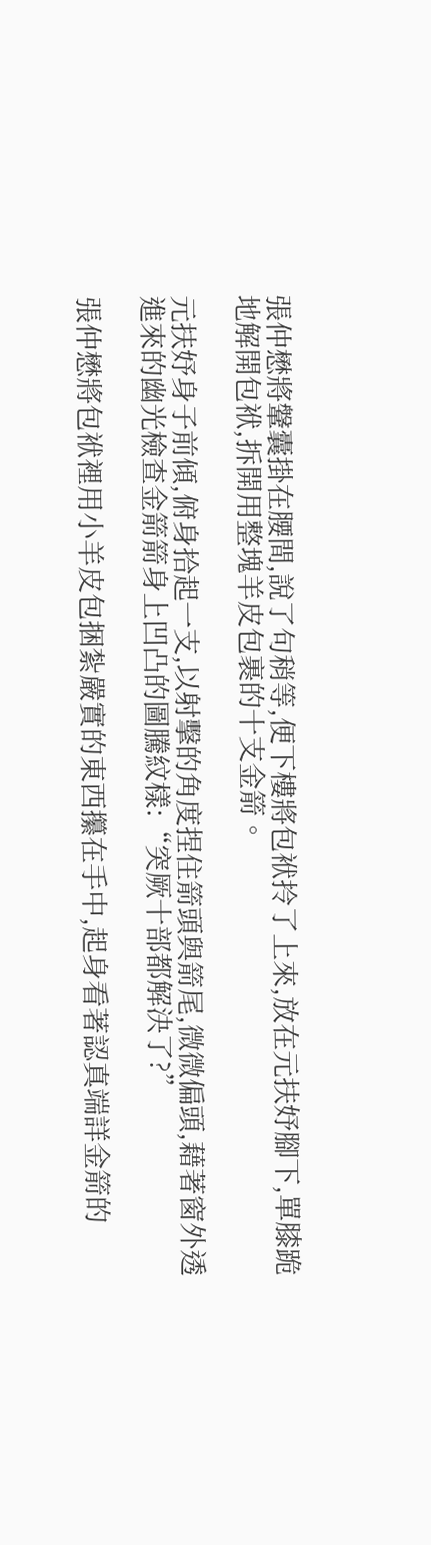張仲懋將鞶囊掛在腰間,說了句稍等,便下樓將包袱拎了上來,放在元扶妤腳下,單膝跪地解開包袱,拆開用整塊羊皮包裹的十支金箭。

元扶妤身子前傾,俯身拾起一支,以射擊的角度捏住箭頭與箭尾,微微偏頭,藉著窗外透進來的幽光檢查金箭箭身上凹凸的圖騰紋樣:“突厥十部都解決了?”

張仲懋將包袱裡用小羊皮包捆紮嚴實的東西攥在手中,起身看著認真端詳金箭的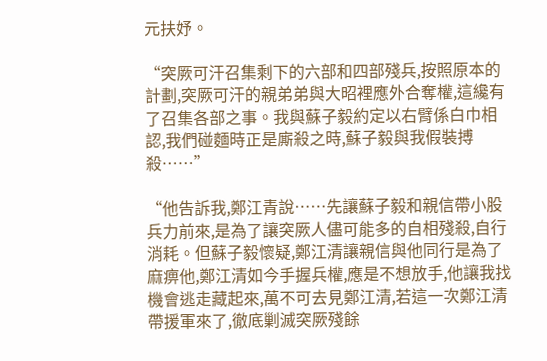元扶妤。

“突厥可汗召集剩下的六部和四部殘兵,按照原本的計劃,突厥可汗的親弟弟與大昭裡應外合奪權,這纔有了召集各部之事。我與蘇子毅約定以右臂係白巾相認,我們碰麵時正是廝殺之時,蘇子毅與我假裝搏殺……”

“他告訴我,鄭江青說……先讓蘇子毅和親信帶小股兵力前來,是為了讓突厥人儘可能多的自相殘殺,自行消耗。但蘇子毅懷疑,鄭江清讓親信與他同行是為了麻痹他,鄭江清如今手握兵權,應是不想放手,他讓我找機會逃走藏起來,萬不可去見鄭江清,若這一次鄭江清帶援軍來了,徹底剿滅突厥殘餘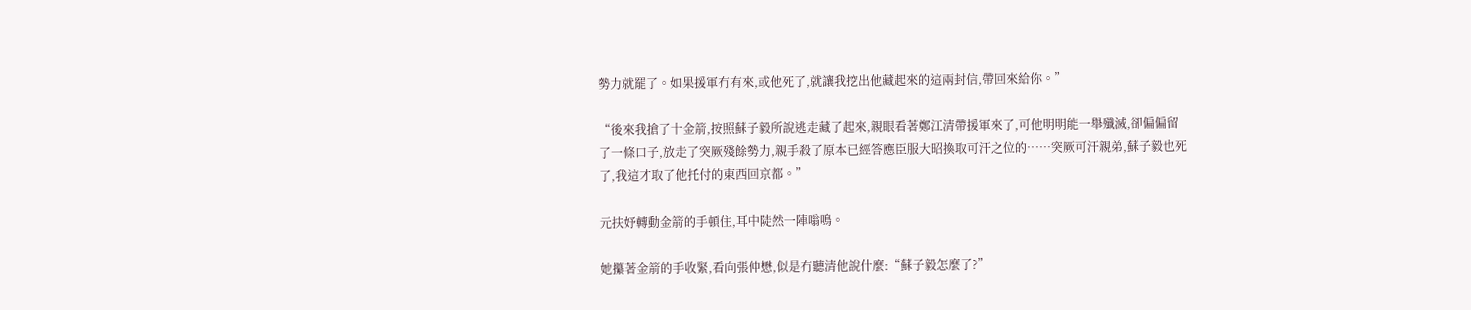勢力就罷了。如果援軍冇有來,或他死了,就讓我挖出他藏起來的這兩封信,帶回來給你。”

“後來我搶了十金箭,按照蘇子毅所說逃走藏了起來,親眼看著鄭江清帶援軍來了,可他明明能一舉殲滅,卻偏偏留了一條口子,放走了突厥殘餘勢力,親手殺了原本已經答應臣服大昭換取可汗之位的……突厥可汗親弟,蘇子毅也死了,我這才取了他托付的東西回京都。”

元扶妤轉動金箭的手頓住,耳中陡然一陣嗡鳴。

她攥著金箭的手收緊,看向張仲懋,似是冇聽清他說什麼:“蘇子毅怎麼了?”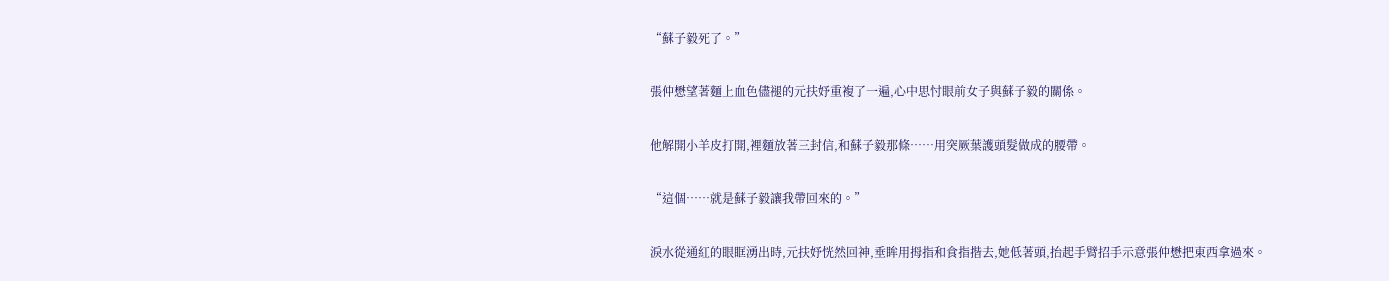“蘇子毅死了。”

張仲懋望著麵上血色儘褪的元扶妤重複了一遍,心中思忖眼前女子與蘇子毅的關係。

他解開小羊皮打開,裡麵放著三封信,和蘇子毅那條……用突厥葉護頭髮做成的腰帶。

“這個……就是蘇子毅讓我帶回來的。”

淚水從通紅的眼眶湧出時,元扶妤恍然回神,垂眸用拇指和食指揩去,她低著頭,抬起手臂招手示意張仲懋把東西拿過來。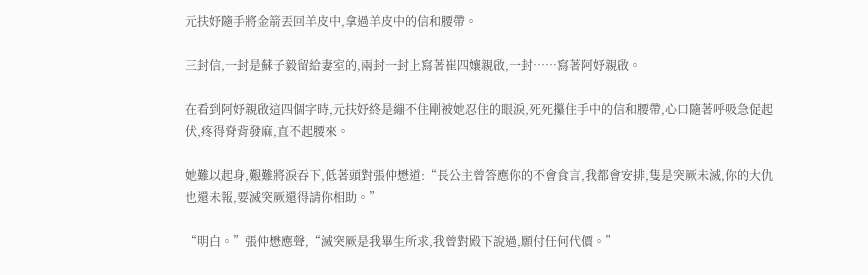元扶妤隨手將金箭丟回羊皮中,拿過羊皮中的信和腰帶。

三封信,一封是蘇子毅留給妻室的,兩封一封上寫著崔四孃親啟,一封……寫著阿妤親啟。

在看到阿妤親啟這四個字時,元扶妤終是繃不住剛被她忍住的眼淚,死死攥住手中的信和腰帶,心口隨著呼吸急促起伏,疼得脊背發麻,直不起腰來。

她難以起身,艱難將淚吞下,低著頭對張仲懋道:“長公主曾答應你的不會食言,我都會安排,隻是突厥未滅,你的大仇也還未報,要滅突厥還得請你相助。”

“明白。”張仲懋應聲,“滅突厥是我畢生所求,我曾對殿下說過,願付任何代價。”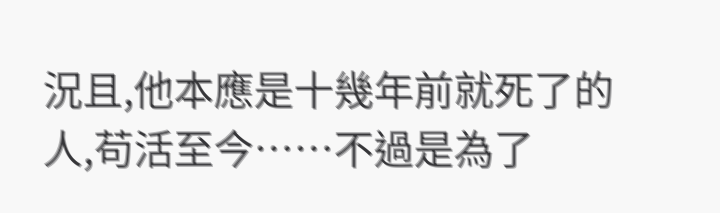況且,他本應是十幾年前就死了的人,苟活至今……不過是為了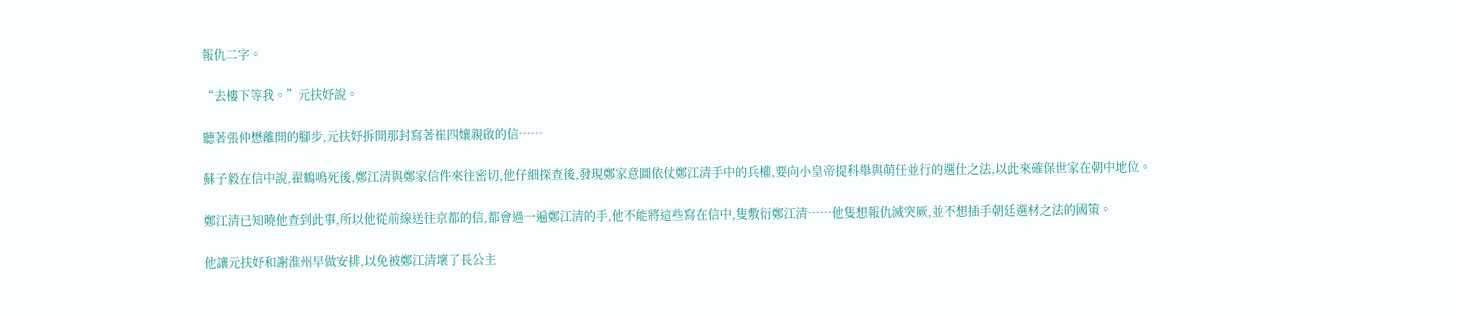報仇二字。

“去樓下等我。”元扶妤說。

聽著張仲懋離開的腳步,元扶妤拆開那封寫著崔四孃親啟的信……

蘇子毅在信中說,翟鶴鳴死後,鄭江清與鄭家信件來往密切,他仔細探查後,發現鄭家意圖依仗鄭江清手中的兵權,要向小皇帝提科舉與萌任並行的選仕之法,以此來確保世家在朝中地位。

鄭江清已知曉他查到此事,所以他從前線送往京都的信,都會過一遍鄭江清的手,他不能將這些寫在信中,隻敷衍鄭江清……他隻想報仇滅突厥,並不想插手朝廷選材之法的國策。

他讓元扶妤和謝淮州早做安排,以免被鄭江清壞了長公主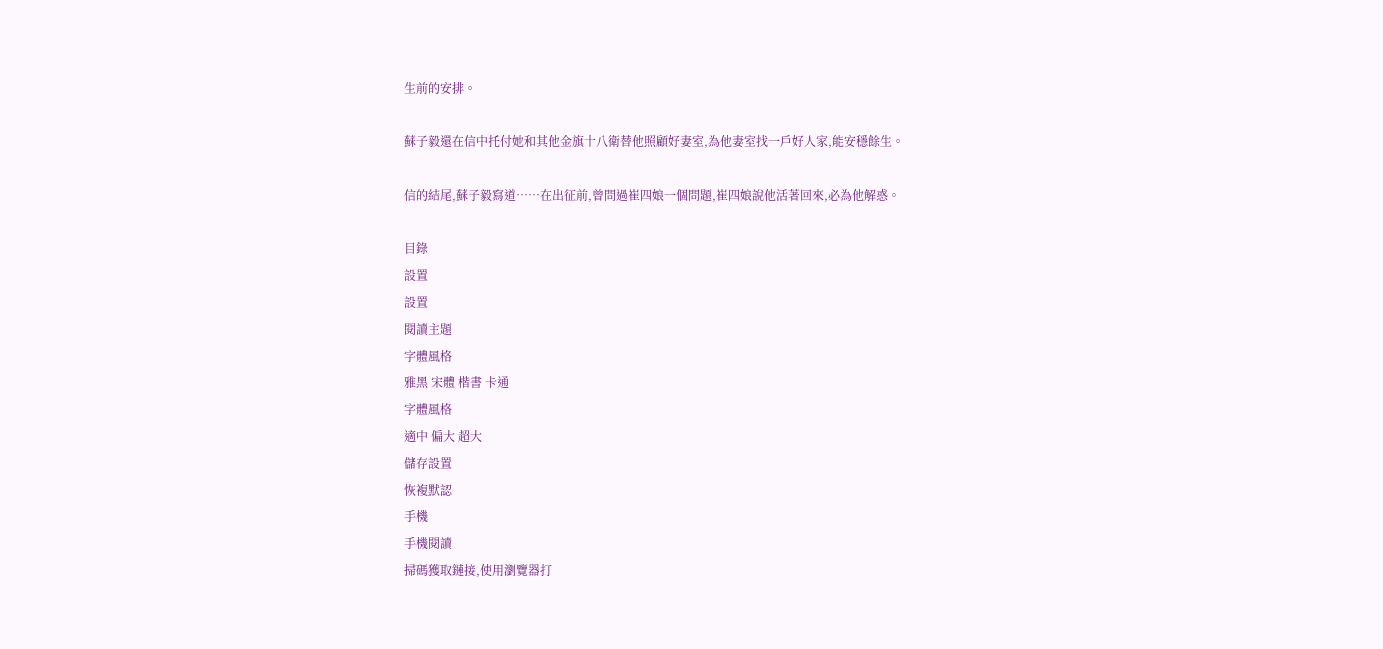生前的安排。

蘇子毅還在信中托付她和其他金旗十八衛替他照顧好妻室,為他妻室找一戶好人家,能安穩餘生。

信的結尾,蘇子毅寫道……在出征前,曾問過崔四娘一個問題,崔四娘說他活著回來,必為他解惑。

目錄
設置
設置
閱讀主題
字體風格
雅黑 宋體 楷書 卡通
字體風格
適中 偏大 超大
儲存設置
恢複默認
手機
手機閱讀
掃碼獲取鏈接,使用瀏覽器打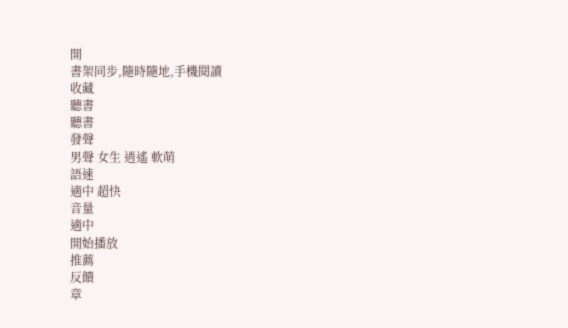開
書架同步,隨時隨地,手機閱讀
收藏
聽書
聽書
發聲
男聲 女生 逍遙 軟萌
語速
適中 超快
音量
適中
開始播放
推薦
反饋
章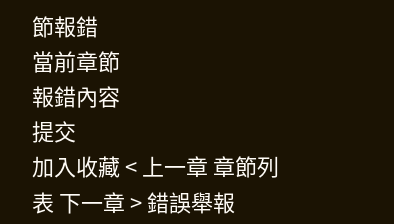節報錯
當前章節
報錯內容
提交
加入收藏 < 上一章 章節列表 下一章 > 錯誤舉報